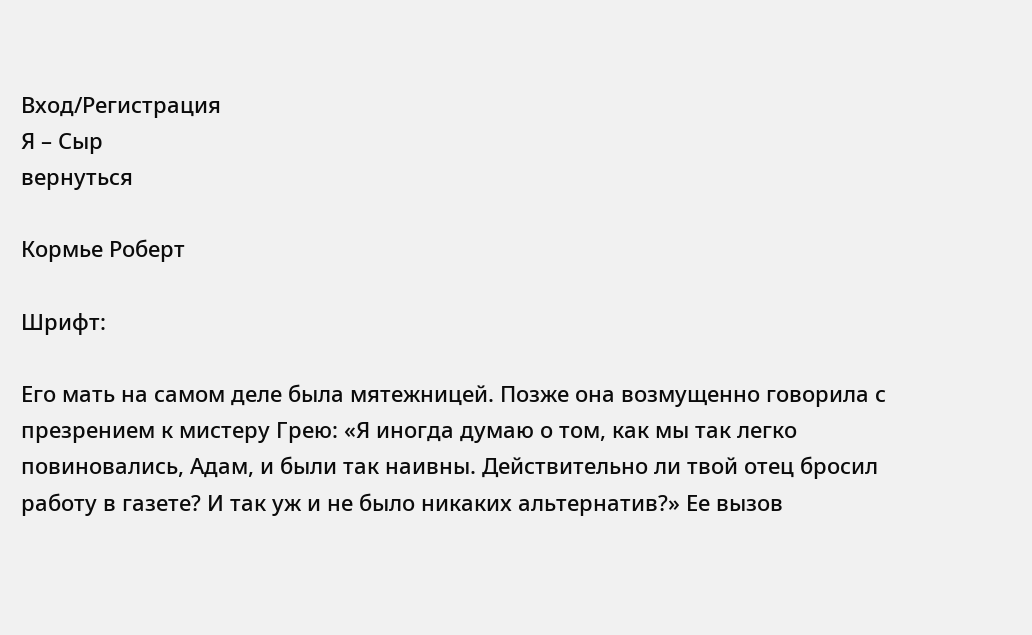Вход/Регистрация
Я – Сыр
вернуться

Кормье Роберт

Шрифт:

Его мать на самом деле была мятежницей. Позже она возмущенно говорила с презрением к мистеру Грею: «Я иногда думаю о том, как мы так легко повиновались, Адам, и были так наивны. Действительно ли твой отец бросил работу в газете? И так уж и не было никаких альтернатив?» Ее вызов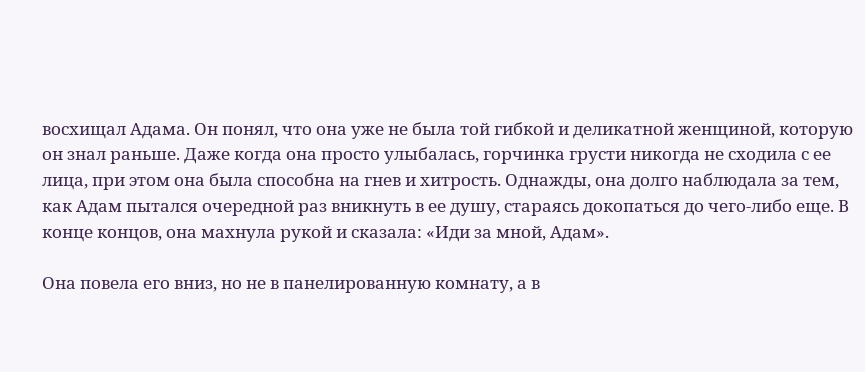восхищал Адама. Он понял, что она уже не была той гибкой и деликатной женщиной, которую он знал раньше. Даже когда она просто улыбалась, горчинка грусти никогда не сходила с ее лица, при этом она была способна на гнев и хитрость. Однажды, она долго наблюдала за тем, как Адам пытался очередной раз вникнуть в ее душу, стараясь докопаться до чего-либо еще. В конце концов, она махнула рукой и сказала: «Иди за мной, Адам».

Она повела его вниз, но не в панелированную комнату, а в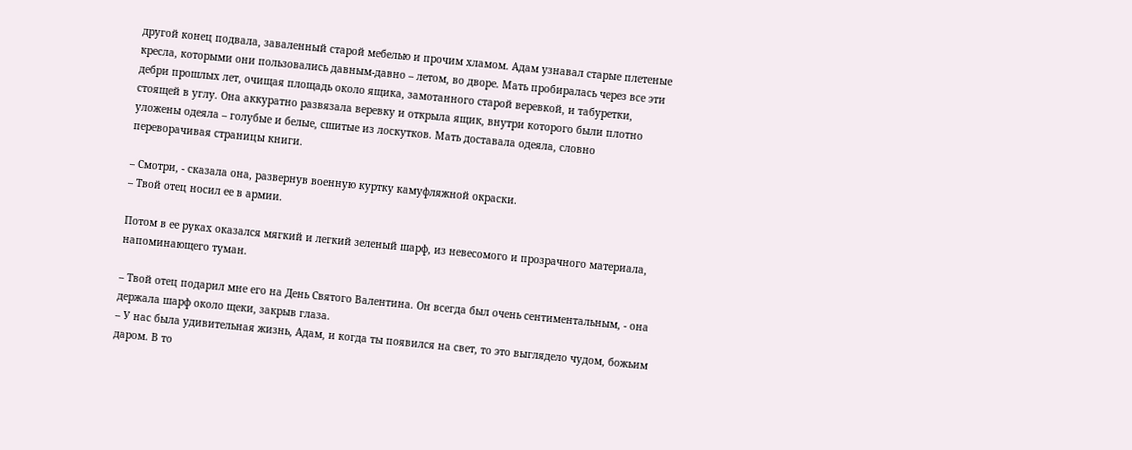другой конец подвала, заваленный старой мебелью и прочим хламом. Адам узнавал старые плетеные кресла, которыми они пользовались давным-давно – летом, во дворе. Мать пробиралась через все эти дебри прошлых лет, очищая площадь около ящика, замотанного старой веревкой, и табуретки, стоящей в углу. Она аккуратно развязала веревку и открыла ящик, внутри которого были плотно уложены одеяла – голубые и белые, сшитые из лоскутков. Мать доставала одеяла, словно переворачивая страницы книги.

– Смотри, - сказала она, развернув военную куртку камуфляжной окраски.
– Твой отец носил ее в армии.

Потом в ее руках оказался мягкий и легкий зеленый шарф, из невесомого и прозрачного материала, напоминающего туман.

– Твой отец подарил мне его на День Святого Валентина. Он всегда был очень сентиментальным, - она держала шарф около щеки, закрыв глаза.
– У нас была удивительная жизнь, Адам, и когда ты появился на свет, то это выглядело чудом, божьим даром. В то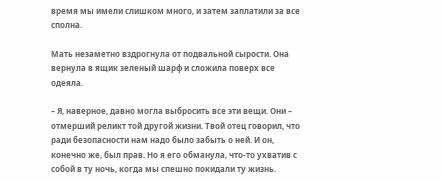время мы имели слишком много, и затем заплатили за все сполна.

Мать незаметно вздрогнула от подвальной сырости. Она вернула в ящик зеленый шарф и сложила поверх все одеяла.

– Я, наверное, давно могла выбросить все эти вещи. Они – отмерший реликт той другой жизни. Твой отец говорил, что ради безопасности нам надо было забыть о ней. И он, конечно же, был прав. Но я его обманула, что-то ухватив с собой в ту ночь, когда мы спешно покидали ту жизнь.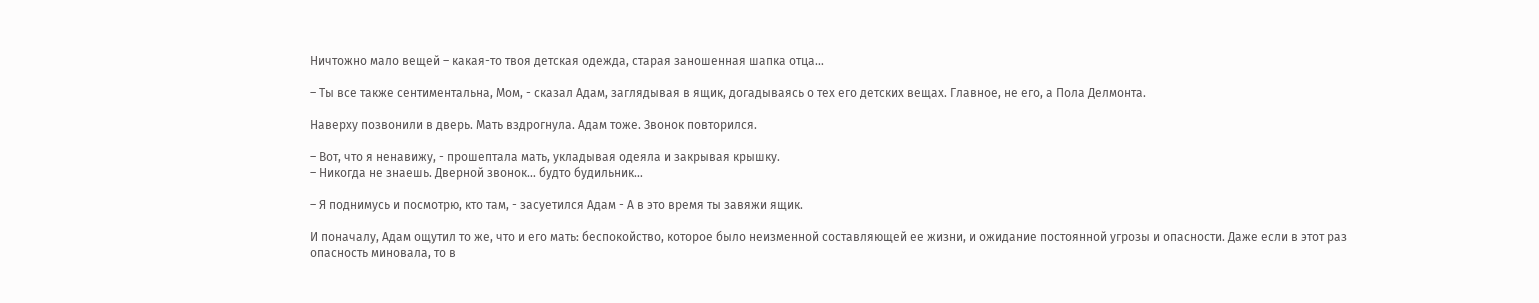Ничтожно мало вещей – какая-то твоя детская одежда, старая заношенная шапка отца…

– Ты все также сентиментальна, Мом, - сказал Адам, заглядывая в ящик, догадываясь о тех его детских вещах. Главное, не его, а Пола Делмонта.

Наверху позвонили в дверь. Мать вздрогнула. Адам тоже. Звонок повторился.

– Вот, что я ненавижу, - прошептала мать, укладывая одеяла и закрывая крышку.
– Никогда не знаешь. Дверной звонок… будто будильник…

– Я поднимусь и посмотрю, кто там, - засуетился Адам - А в это время ты завяжи ящик.

И поначалу, Адам ощутил то же, что и его мать: беспокойство, которое было неизменной составляющей ее жизни, и ожидание постоянной угрозы и опасности. Даже если в этот раз опасность миновала, то в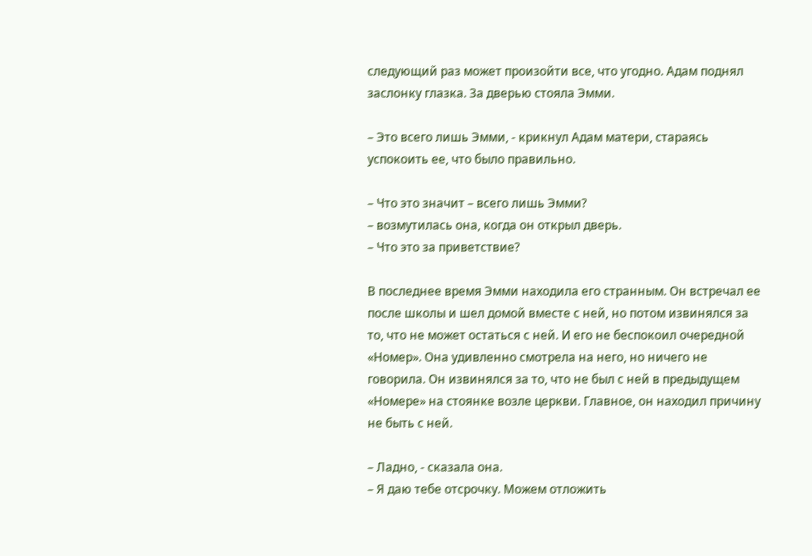следующий раз может произойти все, что угодно. Адам поднял заслонку глазка. За дверью стояла Эмми.

– Это всего лишь Эмми, - крикнул Адам матери, стараясь успокоить ее, что было правильно.

– Что это значит – всего лишь Эмми?
– возмутилась она, когда он открыл дверь.
– Что это за приветствие?

В последнее время Эмми находила его странным. Он встречал ее после школы и шел домой вместе с ней, но потом извинялся за то, что не может остаться с ней. И его не беспокоил очередной «Номер». Она удивленно смотрела на него, но ничего не говорила. Он извинялся за то, что не был с ней в предыдущем «Номере» на стоянке возле церкви. Главное, он находил причину не быть с ней.

– Ладно, - сказала она.
– Я даю тебе отсрочку. Можем отложить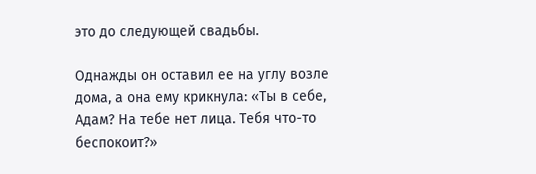это до следующей свадьбы.

Однажды он оставил ее на углу возле дома, а она ему крикнула: «Ты в себе, Адам? На тебе нет лица. Тебя что-то беспокоит?»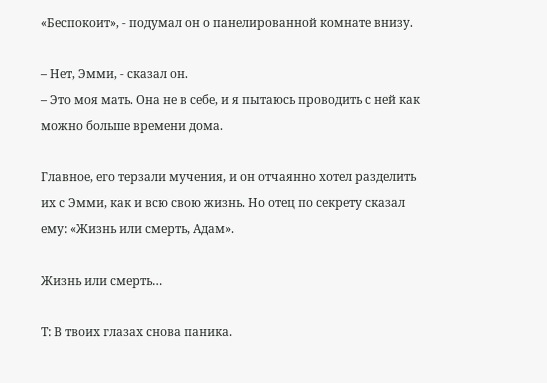«Беспокоит», - подумал он о панелированной комнате внизу.

– Нет, Эмми, - сказал он.
– Это моя мать. Она не в себе, и я пытаюсь проводить с ней как можно больше времени дома.

Главное, его терзали мучения, и он отчаянно хотел разделить их с Эмми, как и всю свою жизнь. Но отец по секрету сказал ему: «Жизнь или смерть, Адам».

Жизнь или смерть…

Т: В твоих глазах снова паника.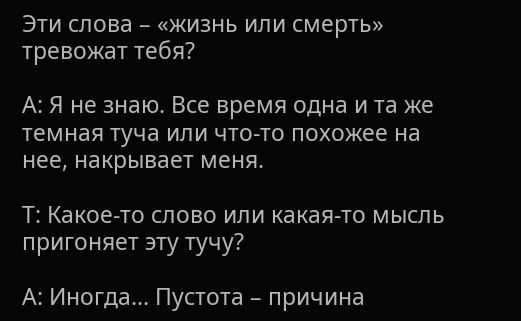Эти слова – «жизнь или смерть» тревожат тебя?

А: Я не знаю. Все время одна и та же темная туча или что-то похожее на нее, накрывает меня.

Т: Какое-то слово или какая-то мысль пригоняет эту тучу?

А: Иногда… Пустота – причина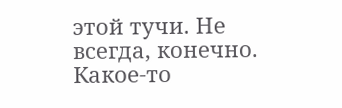этой тучи. Не всегда, конечно. Какое-то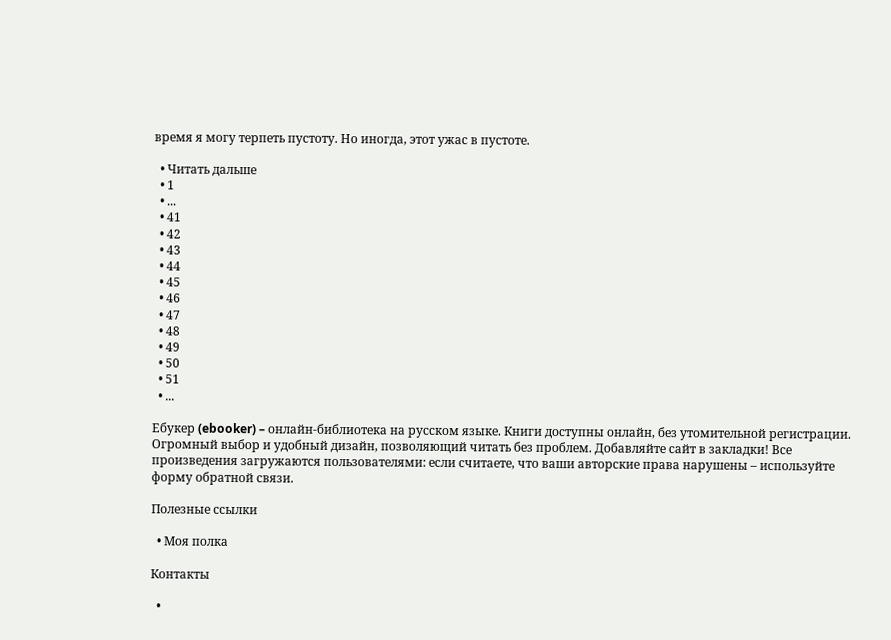время я могу терпеть пустоту. Но иногда, этот ужас в пустоте.

  • Читать дальше
  • 1
  • ...
  • 41
  • 42
  • 43
  • 44
  • 45
  • 46
  • 47
  • 48
  • 49
  • 50
  • 51
  • ...

Ебукер (ebooker) – онлайн-библиотека на русском языке. Книги доступны онлайн, без утомительной регистрации. Огромный выбор и удобный дизайн, позволяющий читать без проблем. Добавляйте сайт в закладки! Все произведения загружаются пользователями: если считаете, что ваши авторские права нарушены – используйте форму обратной связи.

Полезные ссылки

  • Моя полка

Контакты

  •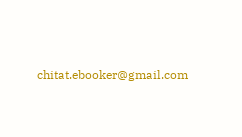chitat.ebooker@gmail.com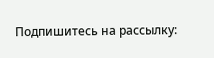Подпишитесь на рассылку: